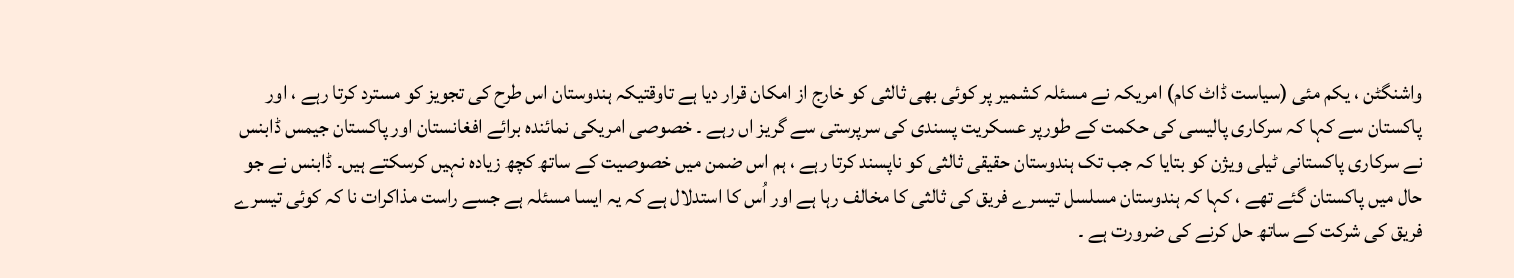واشنگٹن ، یکم مئی (سیاست ڈاٹ کام) امریکہ نے مسئلہ کشمیر پر کوئی بھی ثالثی کو خارج از امکان قرار دیا ہے تاوقتیکہ ہندوستان اس طرح کی تجویز کو مسترد کرتا رہے ، اور پاکستان سے کہا کہ سرکاری پالیسی کی حکمت کے طورپر عسکریت پسندی کی سرپرستی سے گریز اں رہے ۔ خصوصی امریکی نمائندہ برائے افغانستان اور پاکستان جیمس ڈابنس نے سرکاری پاکستانی ٹیلی ویژن کو بتایا کہ جب تک ہندوستان حقیقی ثالثی کو ناپسند کرتا رہے ، ہم اس ضمن میں خصوصیت کے ساتھ کچھ زیادہ نہیں کرسکتے ہیں۔ ڈابنس نے جو حال میں پاکستان گئے تھے ، کہا کہ ہندوستان مسلسل تیسرے فریق کی ثالثی کا مخالف رہا ہے اور اُس کا استدلال ہے کہ یہ ایسا مسئلہ ہے جسے راست مذاکرات نا کہ کوئی تیسرے فریق کی شرکت کے ساتھ حل کرنے کی ضرورت ہے ۔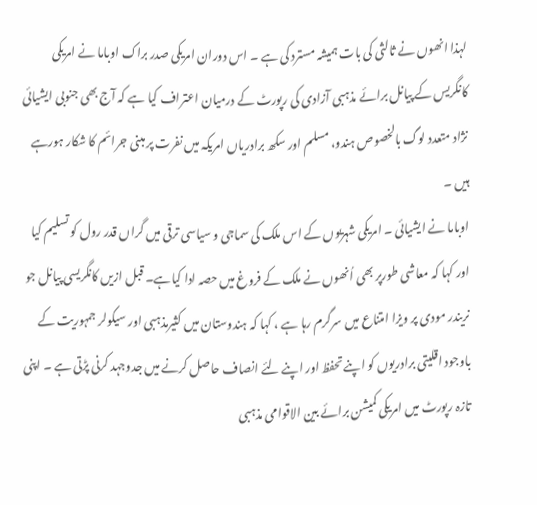لہذا انھوں نے ثالثی کی بات ہمیشہ مسترد کی ہے ۔ اس دوران امریکی صدر براک اوباما نے امریکی کانگریس کے پیانل برائے مذہبی آزادی کی رپورٹ کے درمیان اعتراف کیا ہے کہ آج بھی جنوبی ایشیائی نژاد متعدد لوگ بالخصوص ہندو، مسلم اور سکھ برادریاں امریکہ میں نفرت پر مبنی جرائم کا شکار ہورہے ہیں ۔
اوباما نے ایشیائی ۔ امریکی شہریوں کے اس ملک کی سماجی و سیاسی ترقی میں گراں قدر رول کو تسلیم کیا اور کہا کہ معاشی طورپر بھی اُنھوں نے ملک کے فروغ میں حصہ ادا کیاہے۔ قبل ازیں کانگریسی پیانل جو نریندر مودی پر ویزا امتناع میں سرگرم رہا ہے ، کہا کہ ہندوستان میں کثیرمذہبی اور سیکولر جمہوریت کے باوجود اقلیتی برادریوں کو اپنے تحفظ اور اپنے لئے انصاف حاصل کرنے میں جدوجہد کرنی پڑتی ہے ۔ اپنی تازہ رپورٹ میں امریکی کمیشن برائے بین الاقوامی مذہبی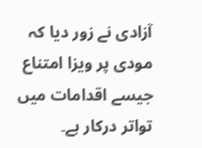آزادی نے زور دیا کہ مودی پر ویزا امتناع جیسے اقدامات میں تواتر درکار ہے۔